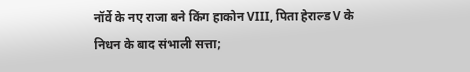नॉर्वे के नए राजा बने किंग हाकोन VIII, पिता हेराल्ड V के निधन के बाद संभाली सत्ता;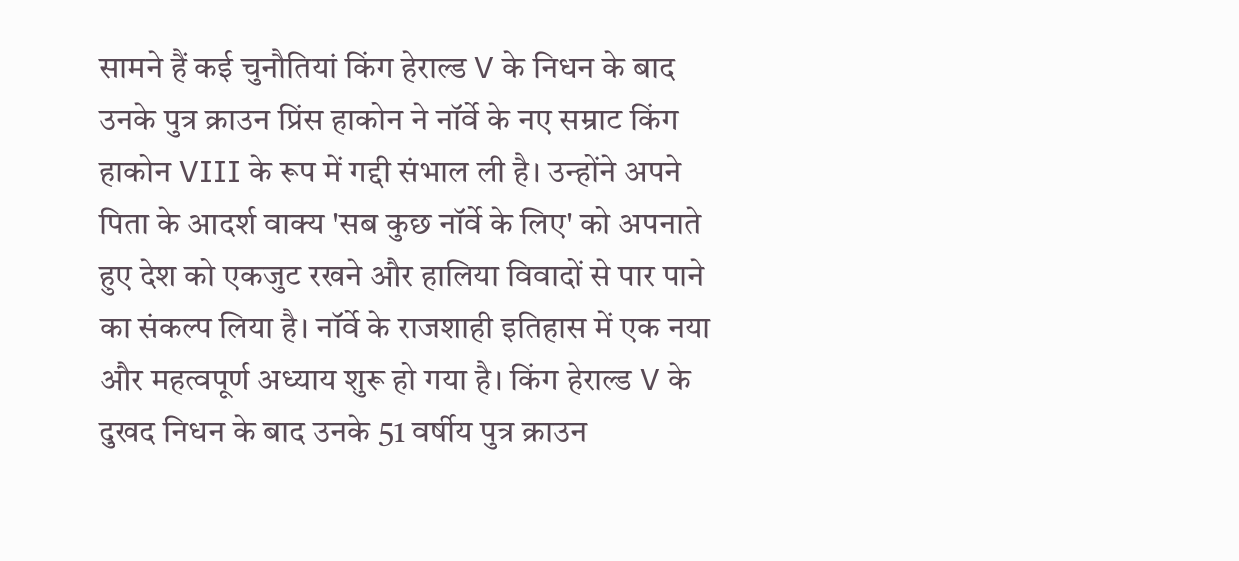सामने हैं कई चुनौतियां किंग हेराल्ड V के निधन के बाद उनके पुत्र क्राउन प्रिंस हाकोन ने नॉर्वे के नए सम्राट किंग हाकोन VIII के रूप में गद्दी संभाल ली है। उन्होंने अपने पिता के आदर्श वाक्य 'सब कुछ नॉर्वे के लिए' को अपनाते हुए देश को एकजुट रखने और हालिया विवादों से पार पाने का संकल्प लिया है। नॉर्वे के राजशाही इतिहास में एक नया और महत्वपूर्ण अध्याय शुरू हो गया है। किंग हेराल्ड V के दुखद निधन के बाद उनके 51 वर्षीय पुत्र क्राउन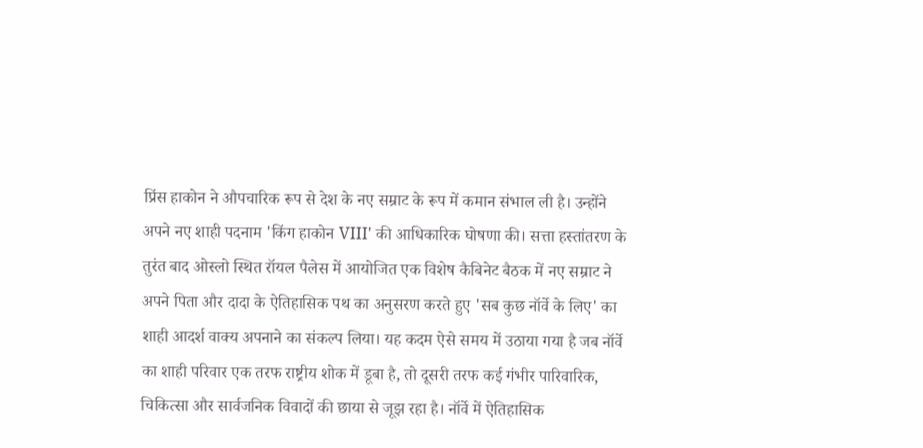प्रिंस हाकोन ने औपचारिक रूप से देश के नए सम्राट के रूप में कमान संभाल ली है। उन्होंने अपने नए शाही पदनाम 'किंग हाकोन VIII' की आधिकारिक घोषणा की। सत्ता हस्तांतरण के तुरंत बाद ओस्लो स्थित रॉयल पैलेस में आयोजित एक विशेष कैबिनेट बैठक में नए सम्राट ने अपने पिता और दादा के ऐतिहासिक पथ का अनुसरण करते हुए 'सब कुछ नॉर्वे के लिए' का शाही आदर्श वाक्य अपनाने का संकल्प लिया। यह कदम ऐसे समय में उठाया गया है जब नॉर्वे का शाही परिवार एक तरफ राष्ट्रीय शोक में डूबा है, तो दूसरी तरफ कई गंभीर पारिवारिक, चिकित्सा और सार्वजनिक विवादों की छाया से जूझ रहा है। नॉर्वे में ऐतिहासिक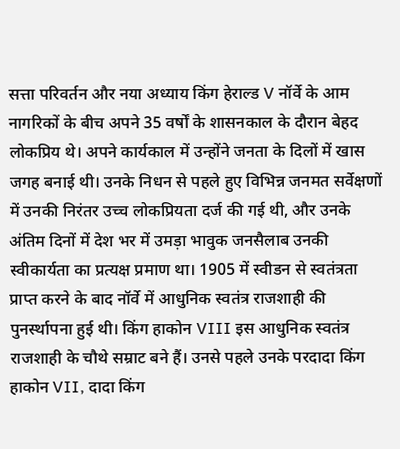सत्ता परिवर्तन और नया अध्याय किंग हेराल्ड V नॉर्वे के आम नागरिकों के बीच अपने 35 वर्षों के शासनकाल के दौरान बेहद लोकप्रिय थे। अपने कार्यकाल में उन्होंने जनता के दिलों में खास जगह बनाई थी। उनके निधन से पहले हुए विभिन्न जनमत सर्वेक्षणों में उनकी निरंतर उच्च लोकप्रियता दर्ज की गई थी, और उनके अंतिम दिनों में देश भर में उमड़ा भावुक जनसैलाब उनकी स्वीकार्यता का प्रत्यक्ष प्रमाण था। 1905 में स्वीडन से स्वतंत्रता प्राप्त करने के बाद नॉर्वे में आधुनिक स्वतंत्र राजशाही की पुनर्स्थापना हुई थी। किंग हाकोन VIII इस आधुनिक स्वतंत्र राजशाही के चौथे सम्राट बने हैं। उनसे पहले उनके परदादा किंग हाकोन VII, दादा किंग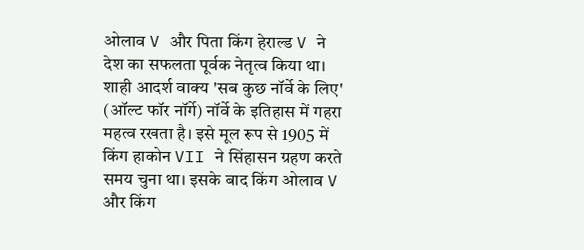ओलाव V और पिता किंग हेराल्ड V ने देश का सफलता पूर्वक नेतृत्व किया था। शाही आदर्श वाक्य 'सब कुछ नॉर्वे के लिए' (ऑल्ट फॉर नॉर्गे) नॉर्वे के इतिहास में गहरा महत्व रखता है। इसे मूल रूप से 1905 में किंग हाकोन VII ने सिंहासन ग्रहण करते समय चुना था। इसके बाद किंग ओलाव V और किंग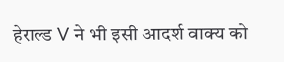हेराल्ड V ने भी इसी आदर्श वाक्य को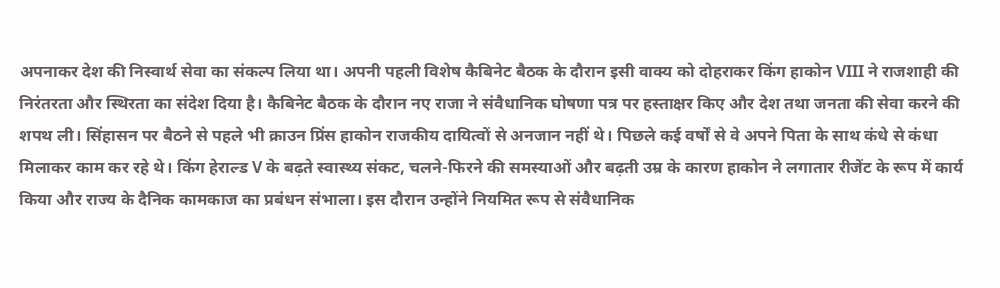अपनाकर देश की निस्वार्थ सेवा का संकल्प लिया था। अपनी पहली विशेष कैबिनेट बैठक के दौरान इसी वाक्य को दोहराकर किंग हाकोन VIII ने राजशाही की निरंतरता और स्थिरता का संदेश दिया है। कैबिनेट बैठक के दौरान नए राजा ने संवैधानिक घोषणा पत्र पर हस्ताक्षर किए और देश तथा जनता की सेवा करने की शपथ ली। सिंहासन पर बैठने से पहले भी क्राउन प्रिंस हाकोन राजकीय दायित्वों से अनजान नहीं थे। पिछले कई वर्षों से वे अपने पिता के साथ कंधे से कंधा मिलाकर काम कर रहे थे। किंग हेराल्ड V के बढ़ते स्वास्थ्य संकट, चलने-फिरने की समस्याओं और बढ़ती उम्र के कारण हाकोन ने लगातार रीजेंट के रूप में कार्य किया और राज्य के दैनिक कामकाज का प्रबंधन संभाला। इस दौरान उन्होंने नियमित रूप से संवैधानिक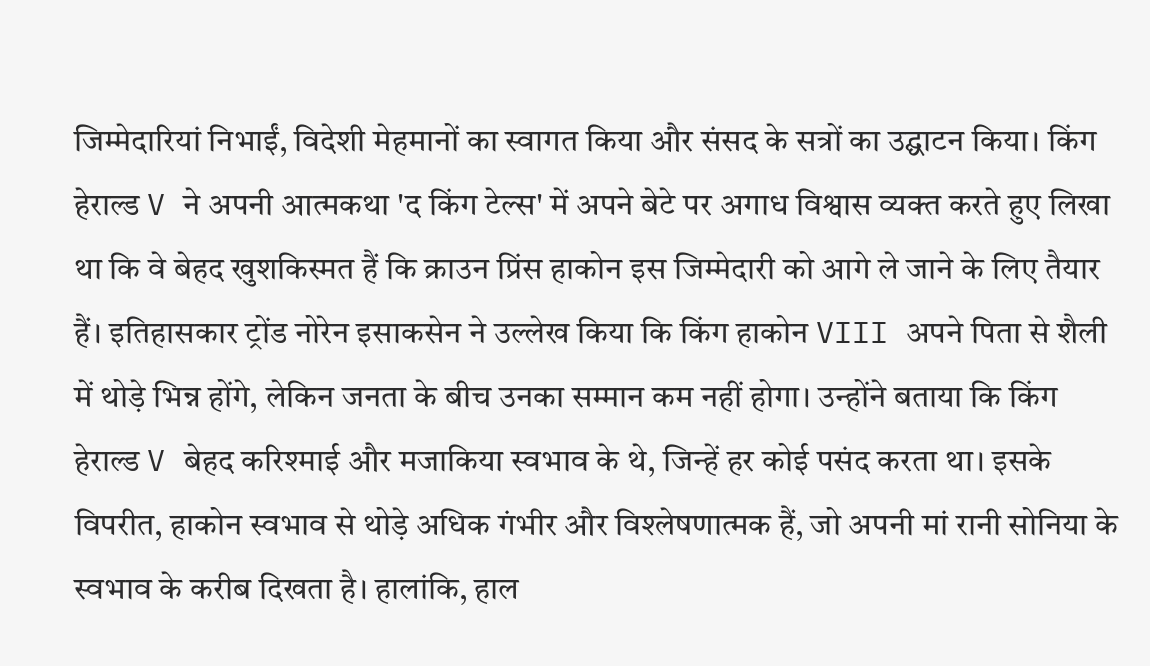जिम्मेदारियां निभाईं, विदेशी मेहमानों का स्वागत किया और संसद के सत्रों का उद्घाटन किया। किंग हेराल्ड V ने अपनी आत्मकथा 'द किंग टेल्स' में अपने बेटे पर अगाध विश्वास व्यक्त करते हुए लिखा था कि वे बेहद खुशकिस्मत हैं कि क्राउन प्रिंस हाकोन इस जिम्मेदारी को आगे ले जाने के लिए तैयार हैं। इतिहासकार ट्रोंड नोरेन इसाकसेन ने उल्लेख किया कि किंग हाकोन VIII अपने पिता से शैली में थोड़े भिन्न होंगे, लेकिन जनता के बीच उनका सम्मान कम नहीं होगा। उन्होंने बताया कि किंग हेराल्ड V बेहद करिश्माई और मजाकिया स्वभाव के थे, जिन्हें हर कोई पसंद करता था। इसके विपरीत, हाकोन स्वभाव से थोड़े अधिक गंभीर और विश्लेषणात्मक हैं, जो अपनी मां रानी सोनिया के स्वभाव के करीब दिखता है। हालांकि, हाल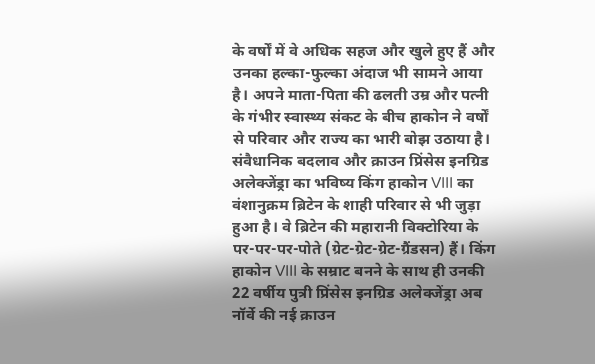के वर्षों में वे अधिक सहज और खुले हुए हैं और उनका हल्का-फुल्का अंदाज भी सामने आया है। अपने माता-पिता की ढलती उम्र और पत्नी के गंभीर स्वास्थ्य संकट के बीच हाकोन ने वर्षों से परिवार और राज्य का भारी बोझ उठाया है। संवैधानिक बदलाव और क्राउन प्रिंसेस इनग्रिड अलेक्जेंड्रा का भविष्य किंग हाकोन VIII का वंशानुक्रम ब्रिटेन के शाही परिवार से भी जुड़ा हुआ है। वे ब्रिटेन की महारानी विक्टोरिया के पर-पर-पर-पोते (ग्रेट-ग्रेट-ग्रेट-ग्रैंडसन) हैं। किंग हाकोन VIII के सम्राट बनने के साथ ही उनकी 22 वर्षीय पुत्री प्रिंसेस इनग्रिड अलेक्जेंड्रा अब नॉर्वे की नई क्राउन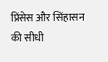प्रिंसेस और सिंहासन की सीधी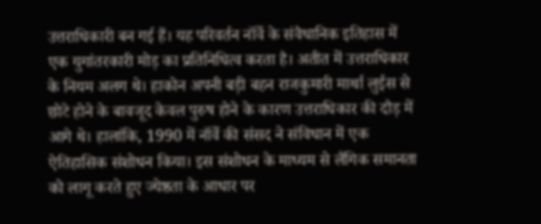उत्तराधिकारी बन गई हैं। यह परिवर्तन नॉर्वे के संवैधानिक इतिहास में एक युगांतरकारी मोड़ का प्रतिनिधित्व करता है। अतीत में उत्तराधिकार के नियम अलग थे। हाकोन अपनी बड़ी बहन राजकुमारी मार्था लुईस से छोटे होने के बावजूद केवल पुरुष होने के कारण उत्तराधिकार की दौड़ में आगे थे। हालांकि, 1990 में नॉर्वे की संसद ने संविधान में एक ऐतिहासिक संशोधन किया। इस संशोधन के माध्यम से लैंगिक समानता को लागू करते हुए ज्येष्ठता के आधार पर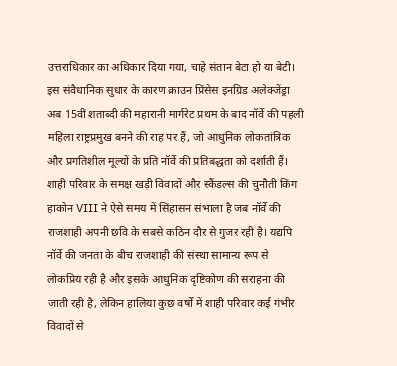उत्तराधिकार का अधिकार दिया गया, चाहे संतान बेटा हो या बेटी। इस संवैधानिक सुधार के कारण क्राउन प्रिंसेस इनग्रिड अलेक्जेंड्रा अब 15वीं शताब्दी की महारानी मार्गरेट प्रथम के बाद नॉर्वे की पहली महिला राष्ट्रप्रमुख बनने की राह पर हैं, जो आधुनिक लोकतांत्रिक और प्रगतिशील मूल्यों के प्रति नॉर्वे की प्रतिबद्धता को दर्शाती हैं। शाही परिवार के समक्ष खड़ी विवादों और स्कैंडल्स की चुनौती किंग हाकोन VIII ने ऐसे समय में सिंहासन संभाला है जब नॉर्वे की राजशाही अपनी छवि के सबसे कठिन दौर से गुजर रही है। यद्यपि नॉर्वे की जनता के बीच राजशाही की संस्था सामान्य रूप से लोकप्रिय रही है और इसके आधुनिक दृष्टिकोण की सराहना की जाती रही है, लेकिन हालिया कुछ वर्षों में शाही परिवार कई गंभीर विवादों से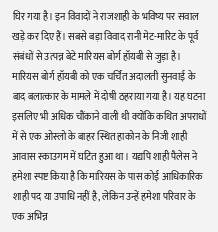घिर गया है। इन विवादों ने राजशाही के भविष्य पर सवाल खड़े कर दिए हैं। सबसे बड़ा विवाद रानी मेट-मारिट के पूर्व संबंधों से उत्पन्न बेटे मारियस बोर्ग हॉयबी से जुड़ा है। मारियस बोर्ग हॉयबी को एक चर्चित अदालती सुनवाई के बाद बलात्कार के मामले में दोषी ठहराया गया है। यह घटना इसलिए भी अधिक चौंकाने वाली थी क्योंकि कथित अपराधों में से एक ओस्लो के बाहर स्थित हाकोन के निजी शाही आवास स्काउगम में घटित हुआ था। यद्यपि शाही पैलेस ने हमेशा स्पष्ट किया है कि मारियस के पास कोई आधिकारिक शाही पद या उपाधि नहीं है, लेकिन उन्हें हमेशा परिवार के एक अभिन्न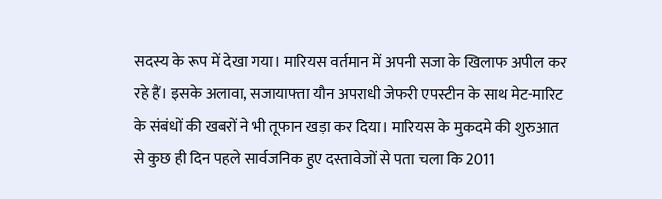सदस्य के रूप में देखा गया। मारियस वर्तमान में अपनी सजा के खिलाफ अपील कर रहे हैं। इसके अलावा, सजायाफ्ता यौन अपराधी जेफरी एपस्टीन के साथ मेट-मारिट के संबंधों की खबरों ने भी तूफान खड़ा कर दिया। मारियस के मुकदमे की शुरुआत से कुछ ही दिन पहले सार्वजनिक हुए दस्तावेजों से पता चला कि 2011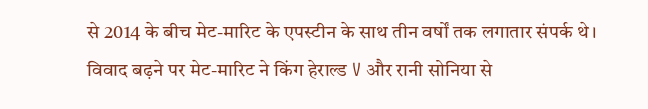से 2014 के बीच मेट-मारिट के एपस्टीन के साथ तीन वर्षों तक लगातार संपर्क थे। विवाद बढ़ने पर मेट-मारिट ने किंग हेराल्ड V और रानी सोनिया से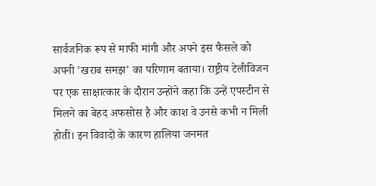सार्वजनिक रूप से माफी मांगी और अपने इस फैसले को अपनी 'खराब समझ' का परिणाम बताया। राष्ट्रीय टेलीविजन पर एक साक्षात्कार के दौरान उन्होंने कहा कि उन्हें एपस्टीन से मिलने का बेहद अफसोस है और काश वे उनसे कभी न मिली होतीं। इन विवादों के कारण हालिया जनमत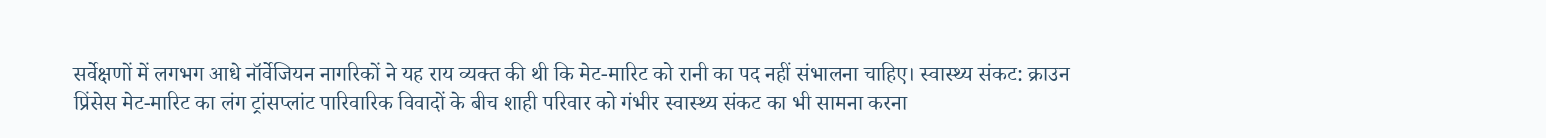सर्वेक्षणों में लगभग आधे नॉर्वेजियन नागरिकों ने यह राय व्यक्त की थी कि मेट-मारिट को रानी का पद नहीं संभालना चाहिए। स्वास्थ्य संकट: क्राउन प्रिंसेस मेट-मारिट का लंग ट्रांसप्लांट पारिवारिक विवादों के बीच शाही परिवार को गंभीर स्वास्थ्य संकट का भी सामना करना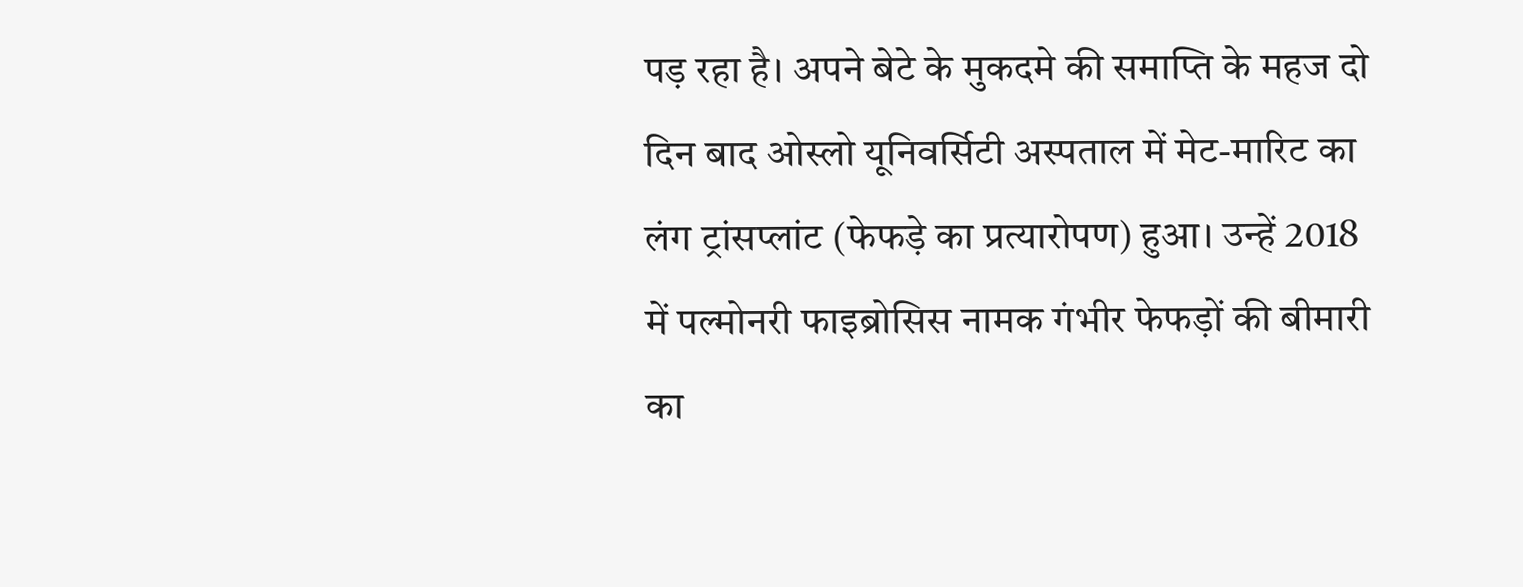पड़ रहा है। अपने बेटे के मुकदमे की समाप्ति के महज दो दिन बाद ओस्लो यूनिवर्सिटी अस्पताल में मेट-मारिट का लंग ट्रांसप्लांट (फेफड़े का प्रत्यारोपण) हुआ। उन्हें 2018 में पल्मोनरी फाइब्रोसिस नामक गंभीर फेफड़ों की बीमारी का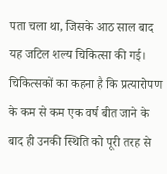पता चला था, जिसके आठ साल बाद यह जटिल शल्य चिकित्सा की गई। चिकित्सकों का कहना है कि प्रत्यारोपण के कम से कम एक वर्ष बीत जाने के बाद ही उनकी स्थिति को पूरी तरह से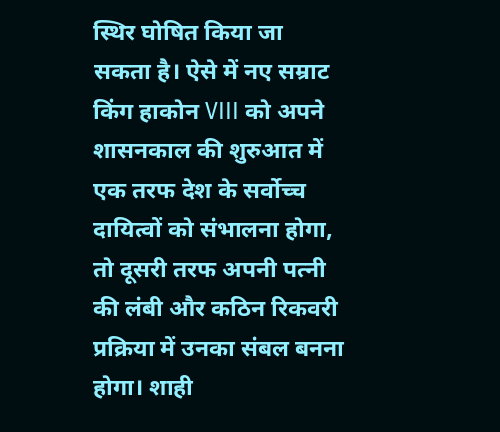स्थिर घोषित किया जा सकता है। ऐसे में नए सम्राट किंग हाकोन VIII को अपने शासनकाल की शुरुआत में एक तरफ देश के सर्वोच्च दायित्वों को संभालना होगा, तो दूसरी तरफ अपनी पत्नी की लंबी और कठिन रिकवरी प्रक्रिया में उनका संबल बनना होगा। शाही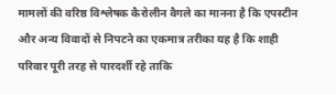मामलों की वरिष्ठ विश्लेषक कैरोलीन वैगले का मानना है कि एपस्टीन और अन्य विवादों से निपटने का एकमात्र तरीका यह है कि शाही परिवार पूरी तरह से पारदर्शी रहे ताकि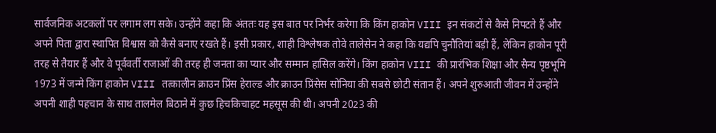सार्वजनिक अटकलों पर लगाम लग सके। उन्होंने कहा कि अंततः यह इस बात पर निर्भर करेगा कि किंग हाकोन VIII इन संकटों से कैसे निपटते हैं और अपने पिता द्वारा स्थापित विश्वास को कैसे बनाए रखते हैं। इसी प्रकार, शाही विश्लेषक तोवे तालेसेन ने कहा कि यद्यपि चुनौतियां बड़ी हैं, लेकिन हाकोन पूरी तरह से तैयार हैं और वे पूर्ववर्ती राजाओं की तरह ही जनता का प्यार और सम्मान हासिल करेंगे। किंग हाकोन VIII की प्रारंभिक शिक्षा और सैन्य पृष्ठभूमि 1973 में जन्मे किंग हाकोन VIII तत्कालीन क्राउन प्रिंस हेराल्ड और क्राउन प्रिंसेस सोनिया की सबसे छोटी संतान हैं। अपने शुरुआती जीवन में उन्होंने अपनी शाही पहचान के साथ तालमेल बिठाने में कुछ हिचकिचाहट महसूस की थी। अपनी 2023 की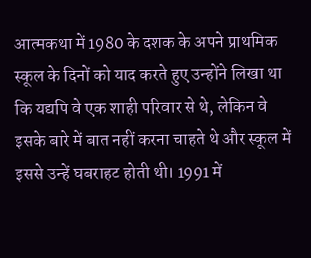आत्मकथा में 1980 के दशक के अपने प्राथमिक स्कूल के दिनों को याद करते हुए उन्होंने लिखा था कि यद्यपि वे एक शाही परिवार से थे, लेकिन वे इसके बारे में बात नहीं करना चाहते थे और स्कूल में इससे उन्हें घबराहट होती थी। 1991 में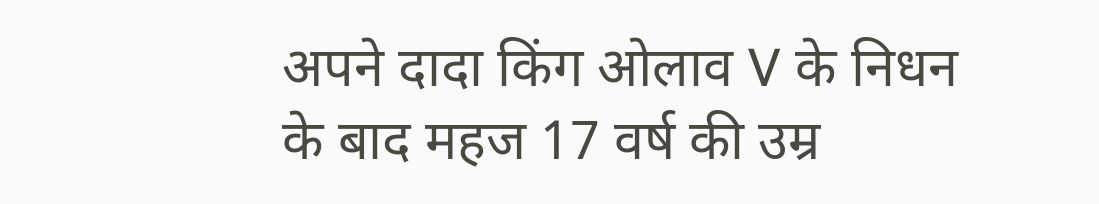अपने दादा किंग ओलाव V के निधन के बाद महज 17 वर्ष की उम्र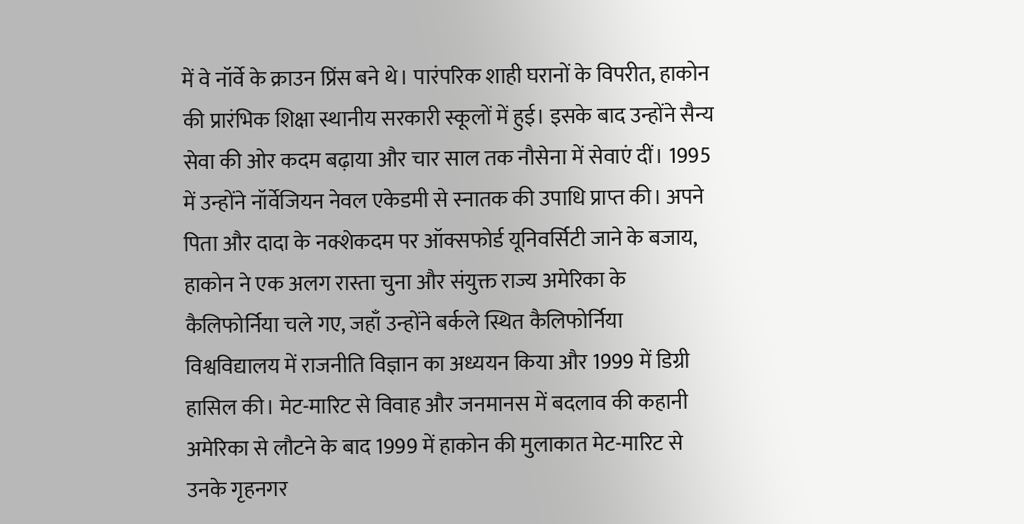में वे नॉर्वे के क्राउन प्रिंस बने थे। पारंपरिक शाही घरानों के विपरीत, हाकोन की प्रारंभिक शिक्षा स्थानीय सरकारी स्कूलों में हुई। इसके बाद उन्होंने सैन्य सेवा की ओर कदम बढ़ाया और चार साल तक नौसेना में सेवाएं दीं। 1995 में उन्होंने नॉर्वेजियन नेवल एकेडमी से स्नातक की उपाधि प्राप्त की। अपने पिता और दादा के नक्शेकदम पर ऑक्सफोर्ड यूनिवर्सिटी जाने के बजाय, हाकोन ने एक अलग रास्ता चुना और संयुक्त राज्य अमेरिका के कैलिफोर्निया चले गए, जहाँ उन्होंने बर्कले स्थित कैलिफोर्निया विश्वविद्यालय में राजनीति विज्ञान का अध्ययन किया और 1999 में डिग्री हासिल की। मेट-मारिट से विवाह और जनमानस में बदलाव की कहानी अमेरिका से लौटने के बाद 1999 में हाकोन की मुलाकात मेट-मारिट से उनके गृहनगर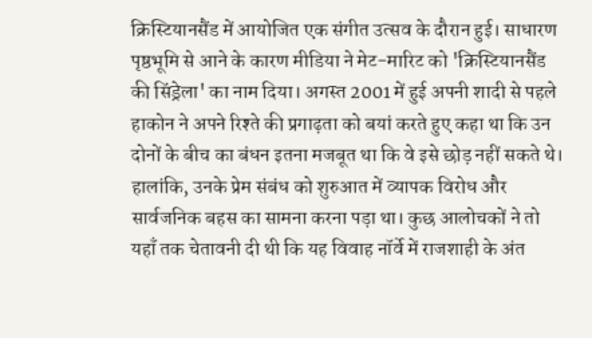क्रिस्टियानसैंड में आयोजित एक संगीत उत्सव के दौरान हुई। साधारण पृष्ठभूमि से आने के कारण मीडिया ने मेट-मारिट को 'क्रिस्टियानसैंड की सिंड्रेला' का नाम दिया। अगस्त 2001 में हुई अपनी शादी से पहले हाकोन ने अपने रिश्ते की प्रगाढ़ता को बयां करते हुए कहा था कि उन दोनों के बीच का बंधन इतना मजबूत था कि वे इसे छोड़ नहीं सकते थे। हालांकि, उनके प्रेम संबंध को शुरुआत में व्यापक विरोध और सार्वजनिक बहस का सामना करना पड़ा था। कुछ आलोचकों ने तो यहाँ तक चेतावनी दी थी कि यह विवाह नॉर्वे में राजशाही के अंत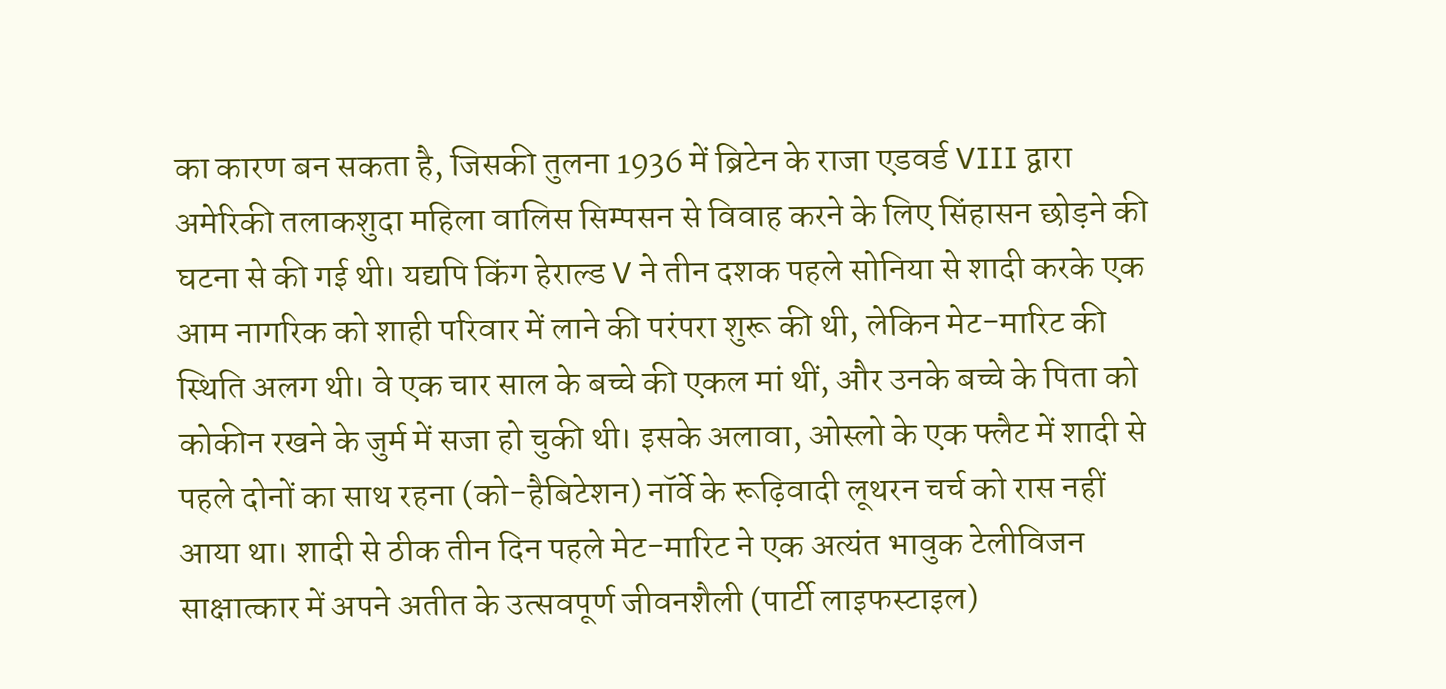का कारण बन सकता है, जिसकी तुलना 1936 में ब्रिटेन के राजा एडवर्ड VIII द्वारा अमेरिकी तलाकशुदा महिला वालिस सिम्पसन से विवाह करने के लिए सिंहासन छोड़ने की घटना से की गई थी। यद्यपि किंग हेराल्ड V ने तीन दशक पहले सोनिया से शादी करके एक आम नागरिक को शाही परिवार में लाने की परंपरा शुरू की थी, लेकिन मेट-मारिट की स्थिति अलग थी। वे एक चार साल के बच्चे की एकल मां थीं, और उनके बच्चे के पिता को कोकीन रखने के जुर्म में सजा हो चुकी थी। इसके अलावा, ओस्लो के एक फ्लैट में शादी से पहले दोनों का साथ रहना (को-हैबिटेशन) नॉर्वे के रूढ़िवादी लूथरन चर्च को रास नहीं आया था। शादी से ठीक तीन दिन पहले मेट-मारिट ने एक अत्यंत भावुक टेलीविजन साक्षात्कार में अपने अतीत के उत्सवपूर्ण जीवनशैली (पार्टी लाइफस्टाइल)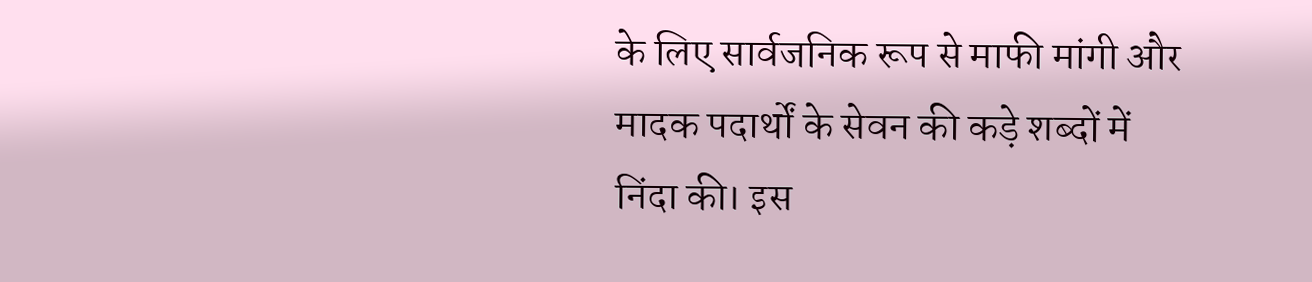के लिए सार्वजनिक रूप से माफी मांगी और मादक पदार्थों के सेवन की कड़े शब्दों में निंदा की। इस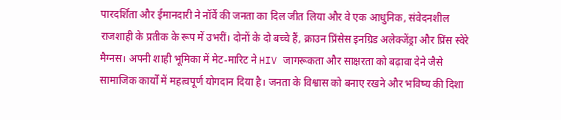पारदर्शिता और ईमानदारी ने नॉर्वे की जनता का दिल जीत लिया और वे एक आधुनिक, संवेदनशील राजशाही के प्रतीक के रूप में उभरीं। दोनों के दो बच्चे हैं, क्राउन प्रिंसेस इनग्रिड अलेक्जेंड्रा और प्रिंस स्वेरे मैग्नस। अपनी शाही भूमिका में मेट-मारिट ने HIV जागरूकता और साक्षरता को बढ़ावा देने जैसे सामाजिक कार्यों में महत्वपूर्ण योगदान दिया है। जनता के विश्वास को बनाए रखने और भविष्य की दिशा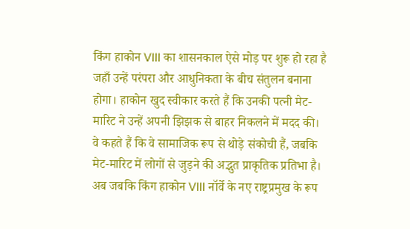किंग हाकोन VIII का शासनकाल ऐसे मोड़ पर शुरू हो रहा है जहाँ उन्हें परंपरा और आधुनिकता के बीच संतुलन बनाना होगा। हाकोन खुद स्वीकार करते हैं कि उनकी पत्नी मेट-मारिट ने उन्हें अपनी झिझक से बाहर निकलने में मदद की। वे कहते हैं कि वे सामाजिक रूप से थोड़े संकोची हैं, जबकि मेट-मारिट में लोगों से जुड़ने की अद्भुत प्राकृतिक प्रतिभा है। अब जबकि किंग हाकोन VIII नॉर्वे के नए राष्ट्रप्रमुख के रूप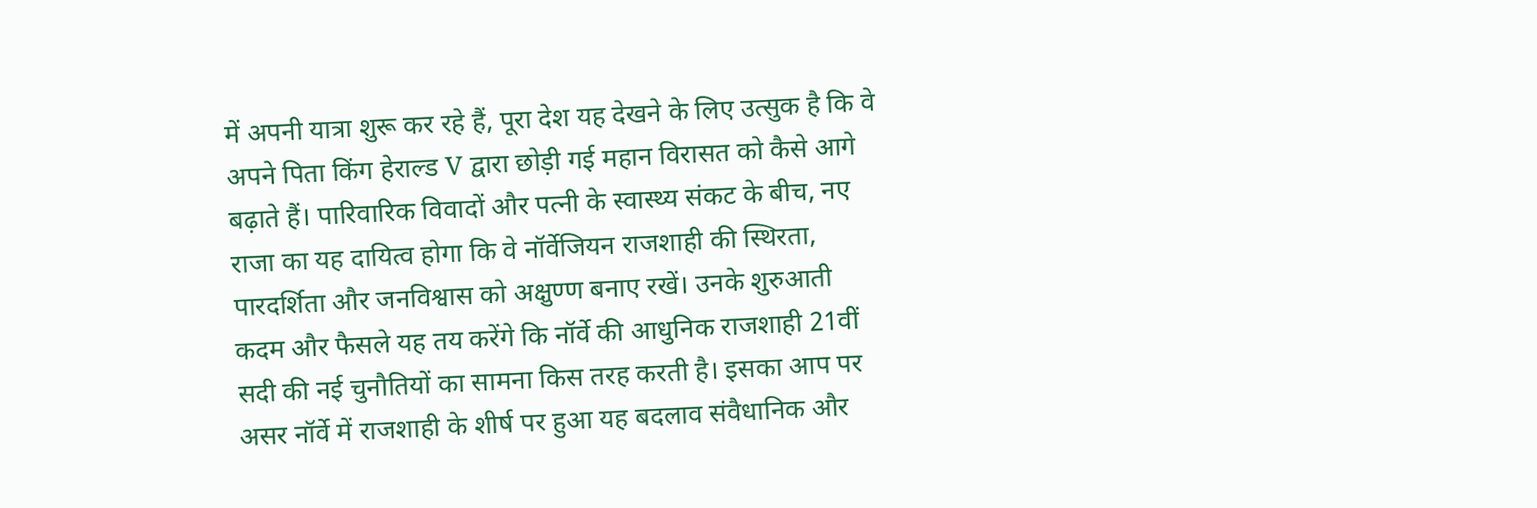में अपनी यात्रा शुरू कर रहे हैं, पूरा देश यह देखने के लिए उत्सुक है कि वे अपने पिता किंग हेराल्ड V द्वारा छोड़ी गई महान विरासत को कैसे आगे बढ़ाते हैं। पारिवारिक विवादों और पत्नी के स्वास्थ्य संकट के बीच, नए राजा का यह दायित्व होगा कि वे नॉर्वेजियन राजशाही की स्थिरता, पारदर्शिता और जनविश्वास को अक्षुण्ण बनाए रखें। उनके शुरुआती कदम और फैसले यह तय करेंगे कि नॉर्वे की आधुनिक राजशाही 21वीं सदी की नई चुनौतियों का सामना किस तरह करती है। इसका आप पर असर नॉर्वे में राजशाही के शीर्ष पर हुआ यह बदलाव संवैधानिक और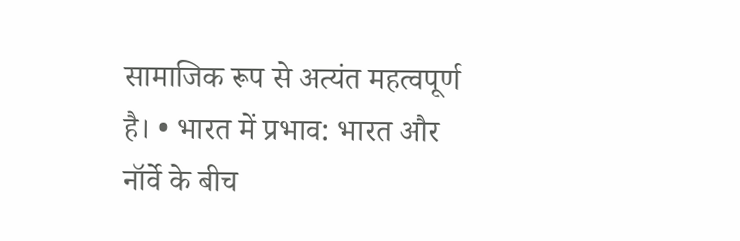सामाजिक रूप से अत्यंत महत्वपूर्ण है। • भारत में प्रभाव: भारत और नॉर्वे के बीच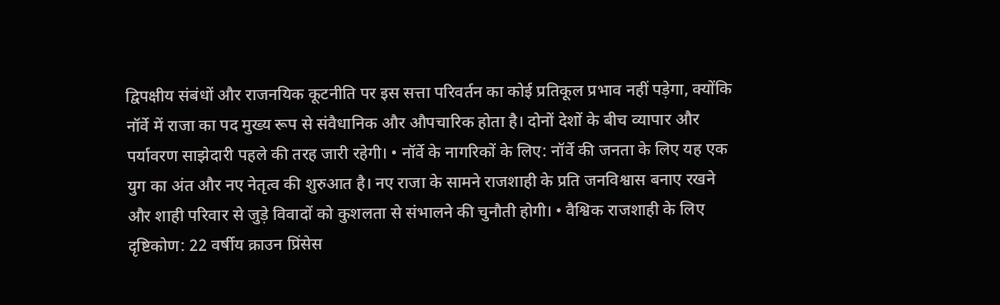द्विपक्षीय संबंधों और राजनयिक कूटनीति पर इस सत्ता परिवर्तन का कोई प्रतिकूल प्रभाव नहीं पड़ेगा, क्योंकि नॉर्वे में राजा का पद मुख्य रूप से संवैधानिक और औपचारिक होता है। दोनों देशों के बीच व्यापार और पर्यावरण साझेदारी पहले की तरह जारी रहेगी। • नॉर्वे के नागरिकों के लिए: नॉर्वे की जनता के लिए यह एक युग का अंत और नए नेतृत्व की शुरुआत है। नए राजा के सामने राजशाही के प्रति जनविश्वास बनाए रखने और शाही परिवार से जुड़े विवादों को कुशलता से संभालने की चुनौती होगी। • वैश्विक राजशाही के लिए दृष्टिकोण: 22 वर्षीय क्राउन प्रिंसेस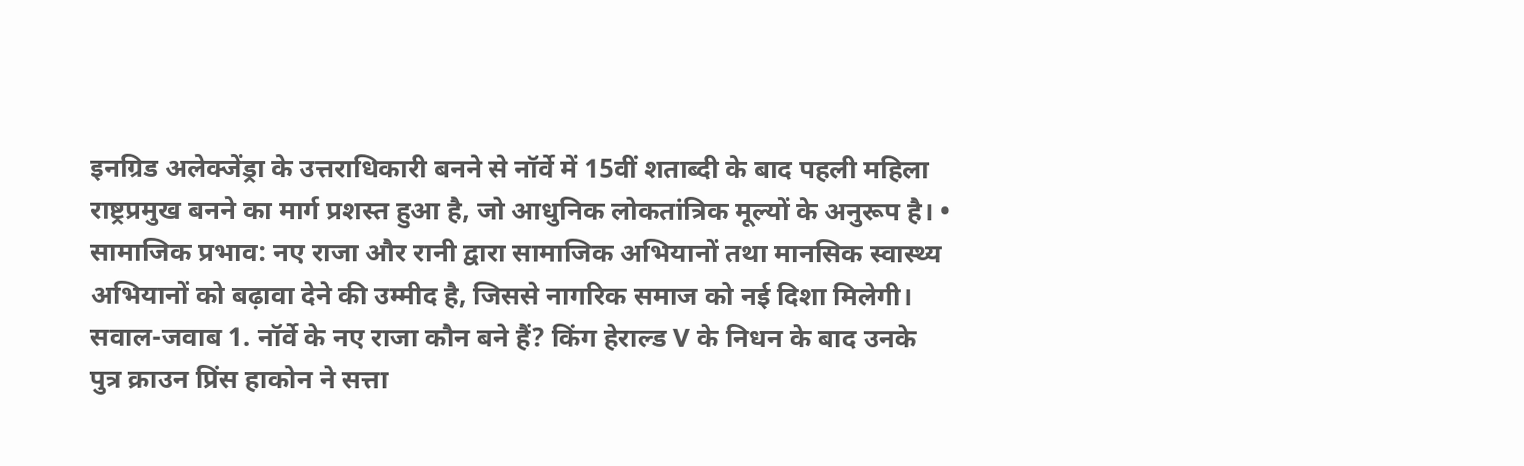इनग्रिड अलेक्जेंड्रा के उत्तराधिकारी बनने से नॉर्वे में 15वीं शताब्दी के बाद पहली महिला राष्ट्रप्रमुख बनने का मार्ग प्रशस्त हुआ है, जो आधुनिक लोकतांत्रिक मूल्यों के अनुरूप है। • सामाजिक प्रभाव: नए राजा और रानी द्वारा सामाजिक अभियानों तथा मानसिक स्वास्थ्य अभियानों को बढ़ावा देने की उम्मीद है, जिससे नागरिक समाज को नई दिशा मिलेगी। सवाल-जवाब 1. नॉर्वे के नए राजा कौन बने हैं? किंग हेराल्ड V के निधन के बाद उनके पुत्र क्राउन प्रिंस हाकोन ने सत्ता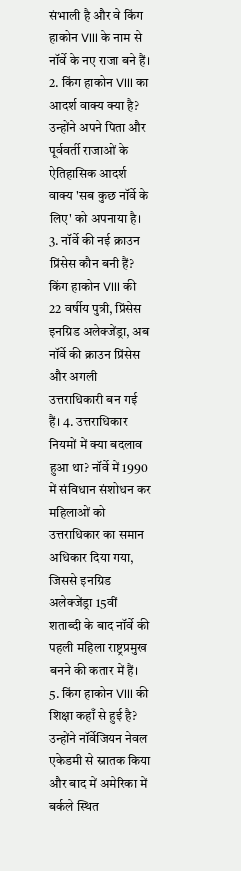संभाली है और वे किंग हाकोन VIII के नाम से नॉर्वे के नए राजा बने हैं। 2. किंग हाकोन VIII का आदर्श वाक्य क्या है? उन्होंने अपने पिता और पूर्ववर्ती राजाओं के ऐतिहासिक आदर्श वाक्य 'सब कुछ नॉर्वे के लिए' को अपनाया है। 3. नॉर्वे की नई क्राउन प्रिंसेस कौन बनी हैं? किंग हाकोन VIII की 22 वर्षीय पुत्री, प्रिंसेस इनग्रिड अलेक्जेंड्रा, अब नॉर्वे की क्राउन प्रिंसेस और अगली उत्तराधिकारी बन गई हैं। 4. उत्तराधिकार नियमों में क्या बदलाव हुआ था? नॉर्वे में 1990 में संविधान संशोधन कर महिलाओं को उत्तराधिकार का समान अधिकार दिया गया, जिससे इनग्रिड अलेक्जेंड्रा 15वीं शताब्दी के बाद नॉर्वे की पहली महिला राष्ट्रप्रमुख बनने की कतार में हैं। 5. किंग हाकोन VIII की शिक्षा कहाँ से हुई है? उन्होंने नॉर्वेजियन नेवल एकेडमी से स्नातक किया और बाद में अमेरिका में बर्कले स्थित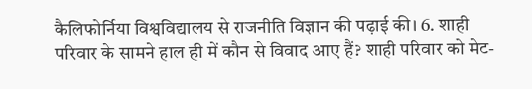कैलिफोर्निया विश्वविद्यालय से राजनीति विज्ञान की पढ़ाई की। 6. शाही परिवार के सामने हाल ही में कौन से विवाद आए हैं? शाही परिवार को मेट-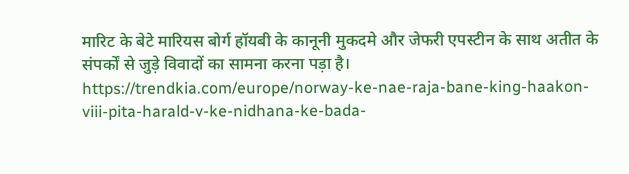मारिट के बेटे मारियस बोर्ग हॉयबी के कानूनी मुकदमे और जेफरी एपस्टीन के साथ अतीत के संपर्कों से जुड़े विवादों का सामना करना पड़ा है। https://trendkia.com/europe/norway-ke-nae-raja-bane-king-haakon-viii-pita-harald-v-ke-nidhana-ke-bada-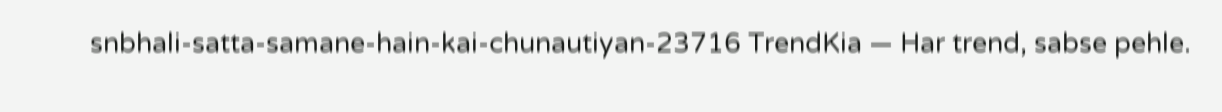snbhali-satta-samane-hain-kai-chunautiyan-23716 TrendKia — Har trend, sabse pehle.